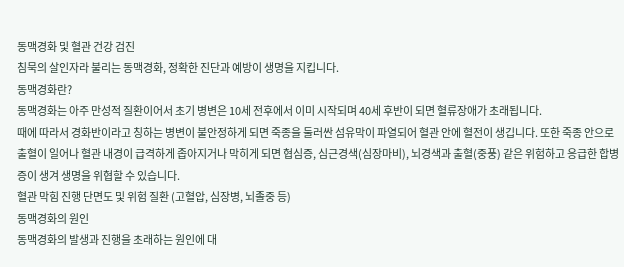동맥경화 및 혈관 건강 검진
침묵의 살인자라 불리는 동맥경화, 정확한 진단과 예방이 생명을 지킵니다.
동맥경화란?
동맥경화는 아주 만성적 질환이어서 초기 병변은 10세 전후에서 이미 시작되며 40세 후반이 되면 혈류장애가 초래됩니다.
때에 따라서 경화반이라고 칭하는 병변이 불안정하게 되면 죽종을 둘러싼 섬유막이 파열되어 혈관 안에 혈전이 생깁니다. 또한 죽종 안으로 출혈이 일어나 혈관 내경이 급격하게 좁아지거나 막히게 되면 협심증, 심근경색(심장마비), 뇌경색과 출혈(중풍) 같은 위험하고 응급한 합병증이 생겨 생명을 위협할 수 있습니다.
혈관 막힘 진행 단면도 및 위험 질환 (고혈압, 심장병, 뇌졸중 등)
동맥경화의 원인
동맥경화의 발생과 진행을 초래하는 원인에 대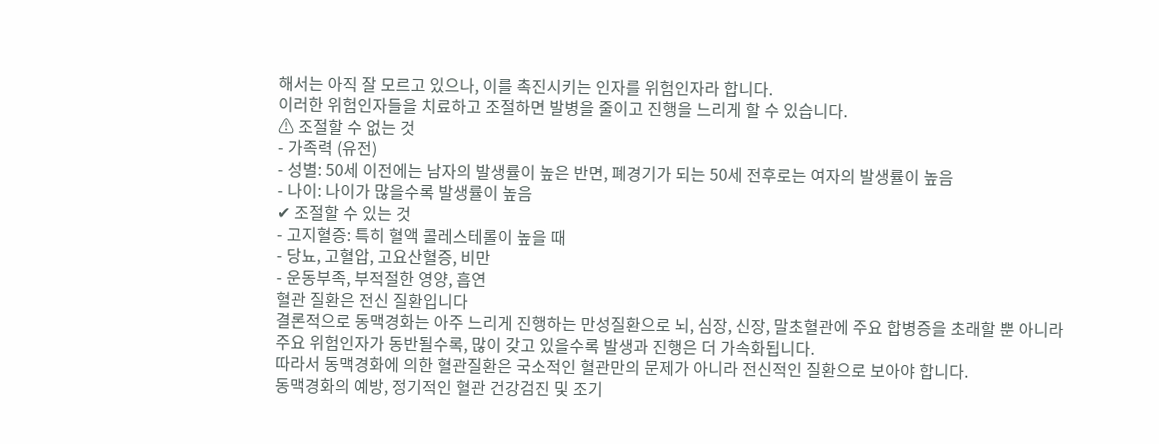해서는 아직 잘 모르고 있으나, 이를 촉진시키는 인자를 위험인자라 합니다.
이러한 위험인자들을 치료하고 조절하면 발병을 줄이고 진행을 느리게 할 수 있습니다.
⚠ 조절할 수 없는 것
- 가족력 (유전)
- 성별: 50세 이전에는 남자의 발생률이 높은 반면, 폐경기가 되는 50세 전후로는 여자의 발생률이 높음
- 나이: 나이가 많을수록 발생률이 높음
✔ 조절할 수 있는 것
- 고지혈증: 특히 혈액 콜레스테롤이 높을 때
- 당뇨, 고혈압, 고요산혈증, 비만
- 운동부족, 부적절한 영양, 흡연
혈관 질환은 전신 질환입니다
결론적으로 동맥경화는 아주 느리게 진행하는 만성질환으로 뇌, 심장, 신장, 말초혈관에 주요 합병증을 초래할 뿐 아니라 주요 위험인자가 동반될수록, 많이 갖고 있을수록 발생과 진행은 더 가속화됩니다.
따라서 동맥경화에 의한 혈관질환은 국소적인 혈관만의 문제가 아니라 전신적인 질환으로 보아야 합니다.
동맥경화의 예방, 정기적인 혈관 건강검진 및 조기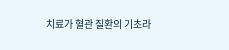치료가 혈관 질환의 기초라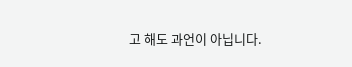고 해도 과언이 아닙니다.